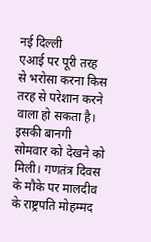नई दिल्ली
एआई पर पूरी तरह से भरोसा करना किस तरह से परेशान करने वाला हो सकता है। इसकी बानगी सोमवार को देखने को मिली। गणतंत्र दिवस के मौके पर मालदीव के राष्ट्रपति मोहम्मद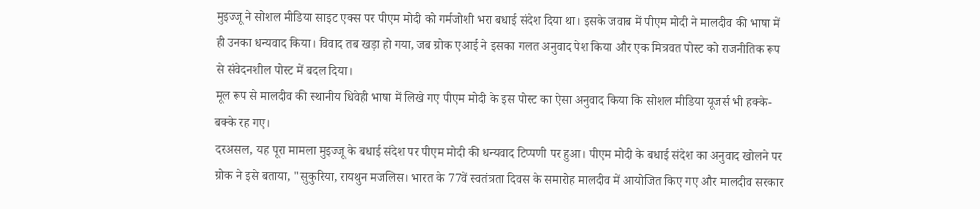मुइज्जू ने सोशल मीडिया साइट एक्स पर पीएम मोदी को गर्मजोशी भरा बधाई संदेश दिया था। इसके जवाब में पीएम मोदी ने मालदीव की भाषा में ही उनका धन्यवाद किया। विवाद तब खड़ा हो गया, जब ग्रोक एआई ने इसका गलत अनुवाद पेश किया और एक मित्रवत पोस्ट को राजनीतिक रूप से संवेदनशील पोस्ट में बदल दिया।
मूल रूप से मालदीव की स्थानीय धिवेही भाषा में लिखे गए पीएम मोदी के इस पोस्ट का ऐसा अनुवाद किया कि सोशल मीडिया यूजर्स भी हक्के-बक्के रह गए।
दरअसल, यह पूरा मामला मुइज्जू के बधाई संदेश पर पीएम मोदी की धन्यवाद टिप्पणी पर हुआ। पीएम मोदी के बधाई संदेश का अनुवाद खोलने पर ग्रोक ने इसे बताया, "सुकुरिया, रायथुन मजलिस। भारत के 77वें स्वतंत्रता दिवस के समारोह मालदीव में आयोजित किए गए और मालदीव सरकार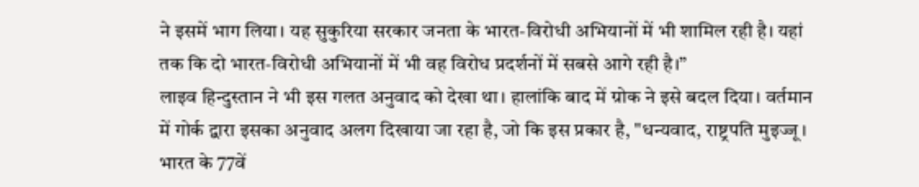ने इसमें भाग लिया। यह सुकुरिया सरकार जनता के भारत-विरोधी अभियानों में भी शामिल रही है। यहां तक कि दो भारत-विरोधी अभियानों में भी वह विरोध प्रदर्शनों में सबसे आगे रही है।”
लाइव हिन्दुस्तान ने भी इस गलत अनुवाद को देखा था। हालांकि बाद में ग्रोक ने इसे बदल दिया। वर्तमान में गोर्क द्वारा इसका अनुवाद अलग दिखाया जा रहा है, जो कि इस प्रकार है, "धन्यवाद, राष्ट्रपति मुइज्जू। भारत के 77वें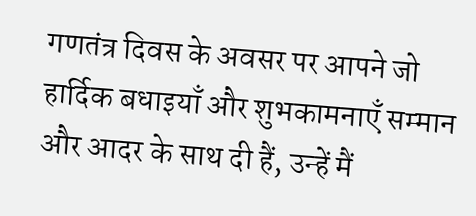गणतंत्र दिवस के अवसर पर आपने जो हार्दिक बधाइयाँ और शुभकामनाएँ सम्मान और आदर के साथ दी हैं, उन्हें मैं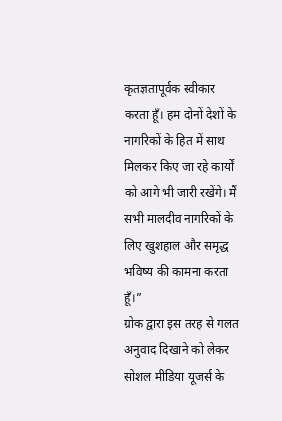कृतज्ञतापूर्वक स्वीकार करता हूँ। हम दोनों देशों के नागरिकों के हित में साथ मिलकर किए जा रहे कार्यों को आगे भी जारी रखेंगे। मैं सभी मालदीव नागरिकों के लिए खुशहाल और समृद्ध भविष्य की कामना करता हूँ।”
ग्रोक द्वारा इस तरह से गलत अनुवाद दिखाने को लेकर सोशल मीडिया यूजर्स के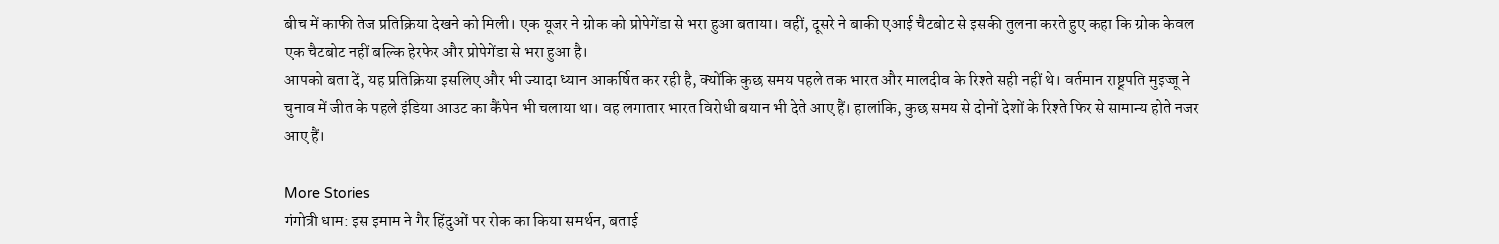बीच में काफी तेज प्रतिक्रिया देखने को मिली। एक यूजर ने ग्रोक को प्रोपेगेंडा से भरा हुआ बताया। वहीं, दूसरे ने बाकी एआई चैटबोट से इसकी तुलना करते हुए कहा कि ग्रोक केवल एक चैटबोट नहीं बल्कि हेरफेर और प्रोपेगेंडा से भरा हुआ है।
आपको बता दें, यह प्रतिक्रिया इसलिए और भी ज्यादा ध्यान आकर्षित कर रही है, क्योंकि कुछ समय पहले तक भारत और मालदीव के रिश्ते सही नहीं थे। वर्तमान राष्ट्र्पति मुइज्जू ने चुनाव में जीत के पहले इंडिया आउट का कैंपेन भी चलाया था। वह लगातार भारत विरोधी बयान भी देते आए हैं। हालांकि, कुछ समय से दोनों देशों के रिश्ते फिर से सामान्य होते नजर आए हैं।

More Stories
गंगोत्री धाम: इस इमाम ने गैर हिंदुओं पर रोक का किया समर्थन, बताई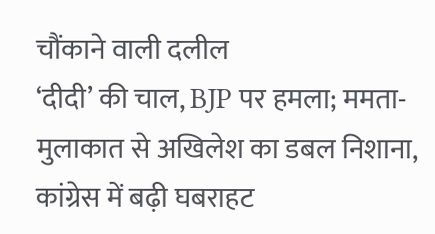चौंकाने वाली दलील
‘दीदी’ की चाल, BJP पर हमला; ममता-मुलाकात से अखिलेश का डबल निशाना, कांग्रेस में बढ़ी घबराहट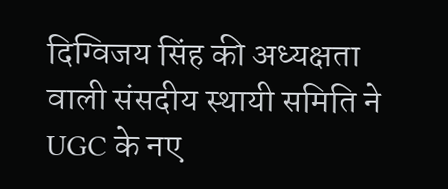दिग्विजय सिंह की अध्यक्षता वाली संसदीय स्थायी समिति ने UGC के नए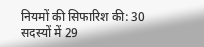नियमों की सिफारिश की: 30 सदस्यों में 29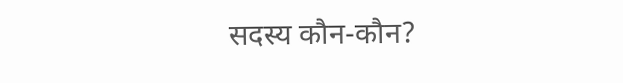सदस्य कौन-कौन?